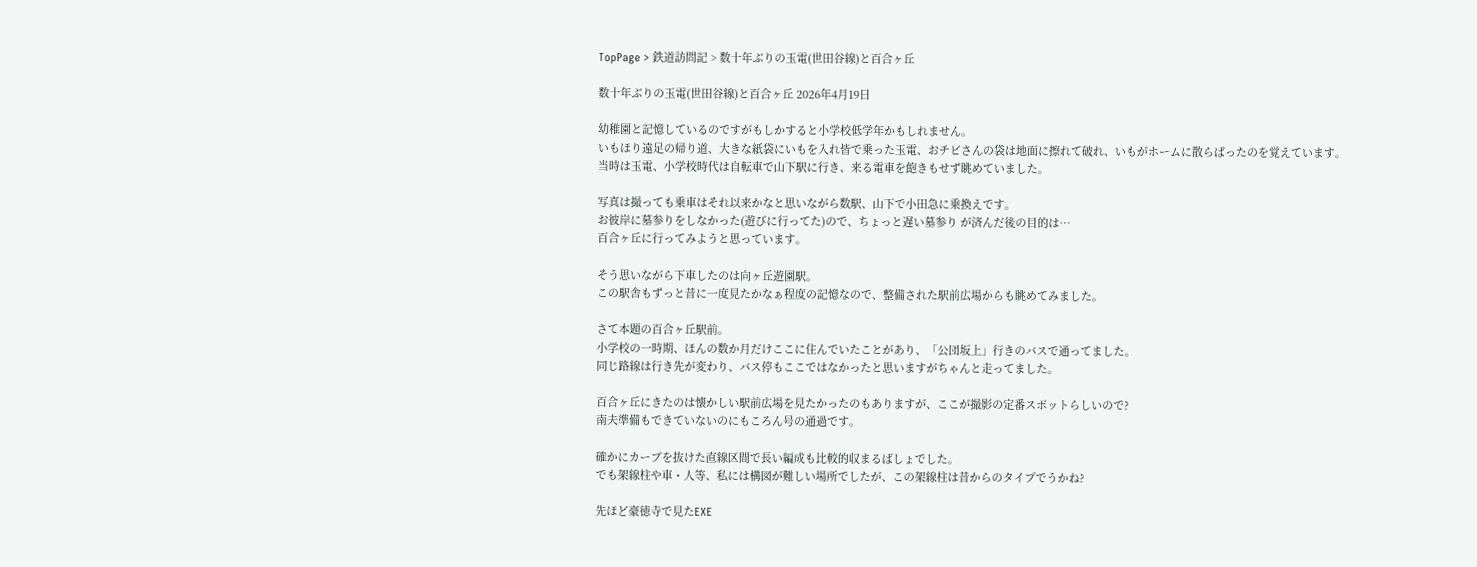TopPage > 鉄道訪問記 > 数十年ぶりの玉電(世田谷線)と百合ヶ丘

数十年ぶりの玉電(世田谷線)と百合ヶ丘 2026年4月19日

幼稚園と記憶しているのですがもしかすると小学校低学年かもしれません。
いもほり遠足の帰り道、大きな紙袋にいもを入れ皆で乗った玉電、おチビさんの袋は地面に擦れて破れ、いもがホームに散らばったのを覚えています。
当時は玉電、小学校時代は自転車で山下駅に行き、来る電車を飽きもせず眺めていました。

写真は撮っても乗車はそれ以来かなと思いながら数駅、山下で小田急に乗換えです。
お彼岸に墓参りをしなかった(遊びに行ってた)ので、ちょっと遅い墓参り が済んだ後の目的は…
百合ヶ丘に行ってみようと思っています。

そう思いながら下車したのは向ヶ丘遊園駅。
この駅舎もずっと昔に一度見たかなぁ程度の記憶なので、整備された駅前広場からも眺めてみました。

さて本題の百合ヶ丘駅前。
小学校の一時期、ほんの数か月だけここに住んでいたことがあり、「公団坂上」行きのバスで通ってました。
同じ路線は行き先が変わり、バス停もここではなかったと思いますがちゃんと走ってました。

百合ヶ丘にきたのは懐かしい駅前広場を見たかったのもありますが、ここが撮影の定番スポットらしいので?
南夫準備もできていないのにもころん号の通過です。

確かにカーブを抜けた直線区間で長い編成も比較的収まるばしょでした。
でも架線柱や車・人等、私には構図が難しい場所でしたが、この架線柱は昔からのタイプでうかね?

先ほど豪徳寺で見たEXE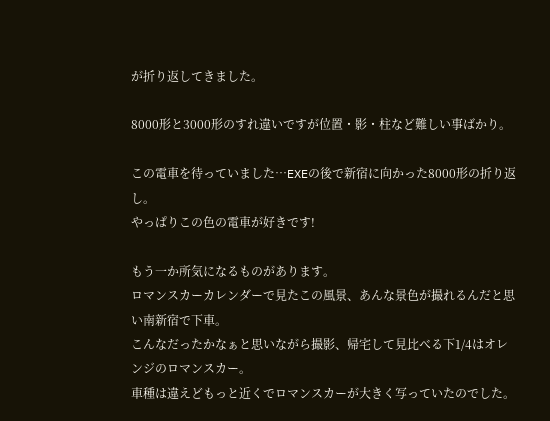が折り返してきました。

8000形と3000形のすれ違いですが位置・影・柱など難しい事ばかり。

この電車を待っていました…EXEの後で新宿に向かった8000形の折り返し。
やっぱりこの色の電車が好きです!

もう一か所気になるものがあります。
ロマンスカーカレンダーで見たこの風景、あんな景色が撮れるんだと思い南新宿で下車。
こんなだったかなぁと思いながら撮影、帰宅して見比べる下1/4はオレンジのロマンスカー。
車種は違えどもっと近くでロマンスカーが大きく写っていたのでした。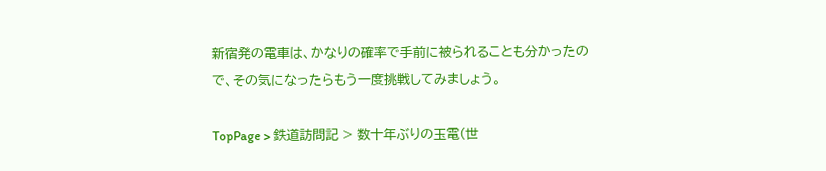新宿発の電車は、かなりの確率で手前に被られることも分かったので、その気になったらもう一度挑戦してみましょう。

TopPage > 鉄道訪問記 > 数十年ぶりの玉電(世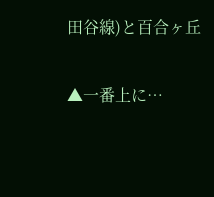田谷線)と百合ヶ丘

▲一番上に…